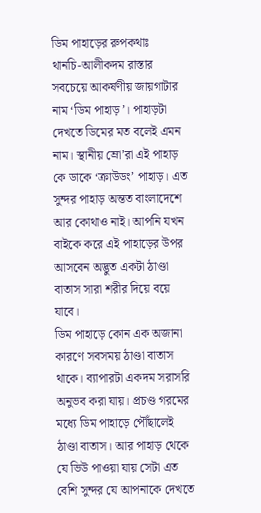ডিম পাহাড়ের রুপকথাঃ
থানচি-আলীকদম রাস্তার সবচেয়ে আকর্ষণীয় জায়গাটার নাম ‘ডিম পাহাড়’। পাহাড়টা দেখতে ডিমের মত বলেই এমন নাম। স্থানীয় ম্রো’রা এই পাহাড় কে ডাকে ‘ক্রাউডং’ পাহাড়। এত সুন্দর পাহাড় অন্তত বাংলাদেশে আর কোথাও নাই। আপনি যখন বাইকে করে এই পাহাড়ের উপর আসবেন অদ্ভুত একটা ঠাণ্ডা বাতাস সারা শরীর দিয়ে বয়ে যাবে।
ডিম পাহাড়ে কোন এক অজানা কারণে সবসময় ঠাণ্ডা বাতাস থাকে। ব্যাপারটা একদম সরাসরি অনুভব করা যায়। প্রচণ্ড গরমের মধ্যে ডিম পাহাড়ে পৌঁছালেই ঠাণ্ডা বাতাস। আর পাহাড় থেকে যে ভিউ পাওয়া যায় সেটা এত বেশি সুন্দর যে আপনাকে দেখতে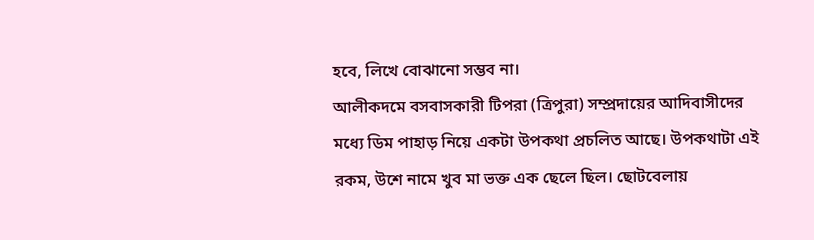হবে, লিখে বোঝানো সম্ভব না।
আলীকদমে বসবাসকারী টিপরা (ত্রিপুরা) সম্প্রদায়ের আদিবাসীদের মধ্যে ডিম পাহাড় নিয়ে একটা উপকথা প্রচলিত আছে। উপকথাটা এই রকম, উশে নামে খুব মা ভক্ত এক ছেলে ছিল। ছোটবেলায়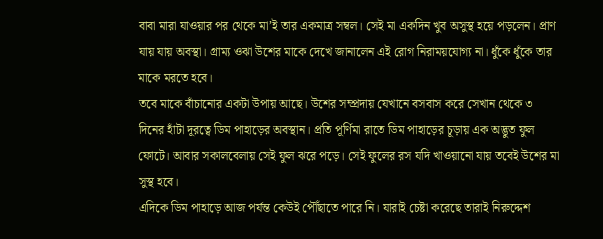বাবা মারা যাওয়ার পর থেকে মা’ই তার একমাত্র সম্বল। সেই মা একদিন খুব অসুস্থ হয়ে পড়লেন। প্রাণ যায় যায় অবস্থা। গ্রাম্য ওঝা উশের মাকে দেখে জানালেন এই রোগ নিরাময়যোগ্য না। ধুঁকে ধুঁকে তার মাকে মরতে হবে।
তবে মাকে বাঁচানোর একটা উপায় আছে। উশের সম্প্রদায় যেখানে বসবাস করে সেখান থেকে ৩ দিনের হাঁটা দূরত্বে ডিম পাহাড়ের অবস্থান। প্রতি পূর্ণিমা রাতে ডিম পাহাড়ের চূড়ায় এক অদ্ভুত ফুল ফোটে। আবার সকালবেলায় সেই ফুল ঝরে পড়ে। সেই ফুলের রস যদি খাওয়ানো যায় তবেই উশের মা সুস্থ হবে।
এদিকে ডিম পাহাড়ে আজ পর্যন্ত কেউই পৌঁছাতে পারে নি। যারাই চেষ্টা করেছে তারাই নিরুদ্দেশ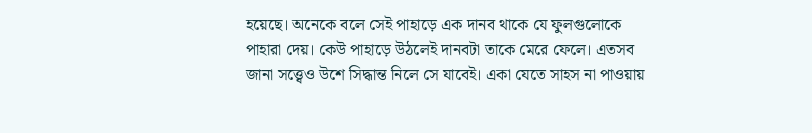হয়েছে। অনেকে বলে সেই পাহাড়ে এক দানব থাকে যে ফুলগুলোকে পাহারা দেয়। কেউ পাহাড়ে উঠলেই দানবটা তাকে মেরে ফেলে। এতসব জানা সত্ত্বেও উশে সিদ্ধান্ত নিলে সে যাবেই। একা যেতে সাহস না পাওয়ায়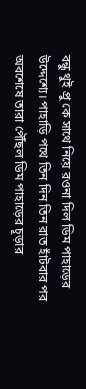বন্ধু থুই প্রু কে সাথে নিয়ে রওনা দিল ডিম পাহাড়ের উদ্দেশ্যে। পাহাড়ি পথে তিন দিন তিন রাত হাঁটবার পর অবশেষে তারা পৌঁছল ডিম পাহাড়ের চূড়ার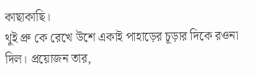কাছাকাছি।
থুই প্রু কে রেখে উশে একাই পাহাড়ের চূড়ার দিকে রওনা দিল। প্রয়োজন তার,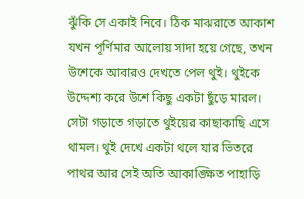ঝুঁকি সে একাই নিবে। ঠিক মাঝরাতে আকাশ যখন পূর্ণিমার আলোয় সাদা হয়ে গেছে, তখন উশেকে আবারও দেখতে পেল থুই। থুইকে উদ্দেশ্য করে উশে কিছু একটা ছুঁড়ে মারল। সেটা গড়াতে গড়াতে থুইয়ের কাছাকাছি এসে থামল। থুই দেখে একটা থলে যার ভিতরে পাথর আর সেই অতি আকাঙ্ক্ষিত পাহাড়ি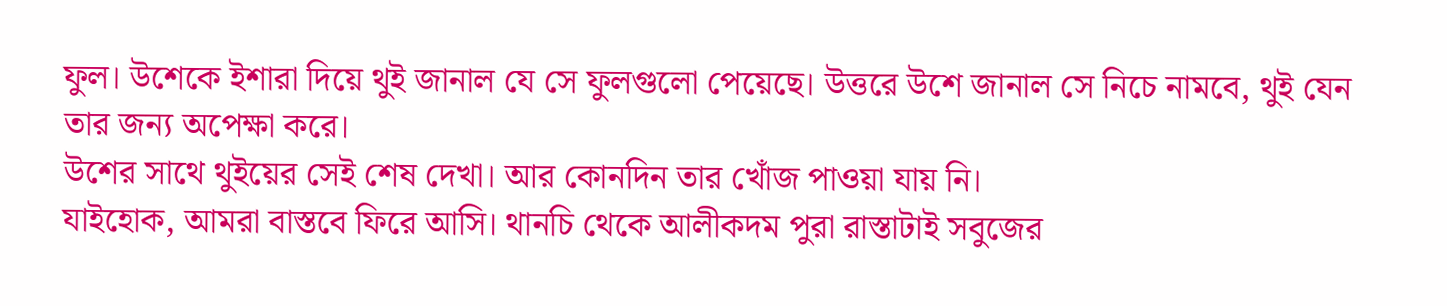ফুল। উশেকে ইশারা দিয়ে থুই জানাল যে সে ফুলগুলো পেয়েছে। উত্তরে উশে জানাল সে নিচে নামবে, থুই যেন তার জন্য অপেক্ষা করে।
উশের সাথে থুইয়ের সেই শেষ দেখা। আর কোনদিন তার খোঁজ পাওয়া যায় নি।
যাইহোক, আমরা বাস্তবে ফিরে আসি। থানচি থেকে আলীকদম পুরা রাস্তাটাই সবুজের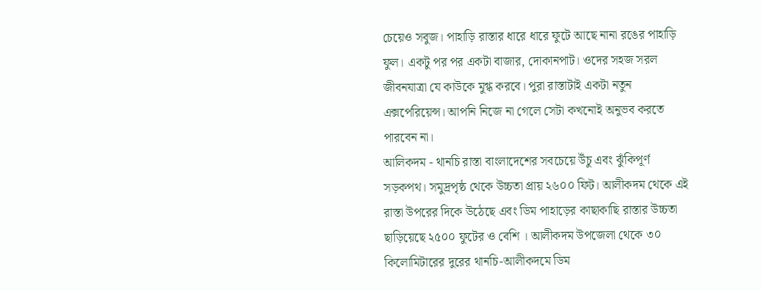চেয়েও সবুজ। পাহাড়ি রাস্তার ধারে ধারে ফুটে আছে নানা রঙের পাহাড়ি ফুল। একটু পর পর একটা বাজার, দোকানপাট। ওদের সহজ সরল জীবনযাত্রা যে কাউকে মুগ্ধ করবে। পুরা রাস্তাটাই একটা নতুন এক্সপেরিয়েন্স। আপনি নিজে না গেলে সেটা কখনোই অনুভব করতে পারবেন না।
আলিকদম - থানচি রাস্তা বাংলাদেশের সবচেয়ে উঁচু এবং ঝুঁকিপূর্ণ সড়কপথ। সমুদ্রপৃষ্ঠ থেকে উচ্চতা প্রায় ২৬০০ ফিট। আলীকদম থেকে এই রাস্তা উপরের দিকে উঠেছে এবং ডিম পাহাড়ের কাছাকাছি রাস্তার উচ্চতা ছাড়িয়েছে ২৫০০ ফুটের ও বেশি । আলীকদম উপজেলা থেকে ৩০ কিলোমিটারের দুরের থানচি-আলীকদমে ডিম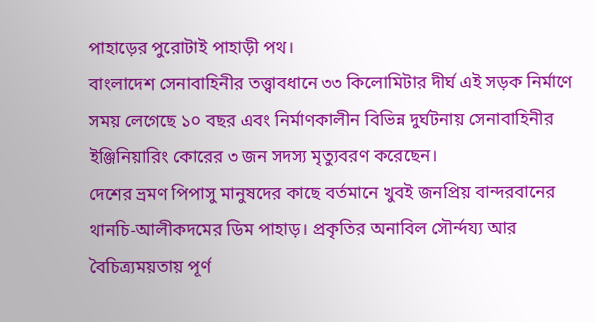পাহাড়ের পুরোটাই পাহাড়ী পথ।
বাংলাদেশ সেনাবাহিনীর তত্ত্বাবধানে ৩৩ কিলোমিটার দীর্ঘ এই সড়ক নির্মাণে সময় লেগেছে ১০ বছর এবং নির্মাণকালীন বিভিন্ন দুর্ঘটনায় সেনাবাহিনীর ইঞ্জিনিয়ারিং কোরের ৩ জন সদস্য মৃত্যুবরণ করেছেন।
দেশের ভ্রমণ পিপাসু মানুষদের কাছে বর্তমানে খুবই জনপ্রিয় বান্দরবানের থানচি-আলীকদমের ডিম পাহাড়। প্রকৃতির অনাবিল সৌর্ন্দয্য আর বৈচিত্র্যময়তায় পূর্ণ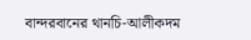বান্দরবানের থানচি-আলীকদম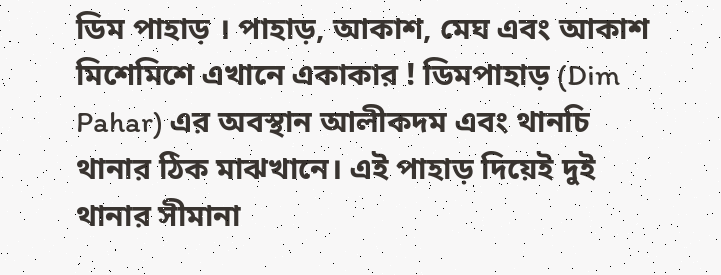ডিম পাহাড় । পাহাড়, আকাশ, মেঘ এবং আকাশ মিশেমিশে এখানে একাকার ! ডিমপাহাড় (Dim Pahar) এর অবস্থান আলীকদম এবং থানচি থানার ঠিক মাঝখানে। এই পাহাড় দিয়েই দুই থানার সীমানা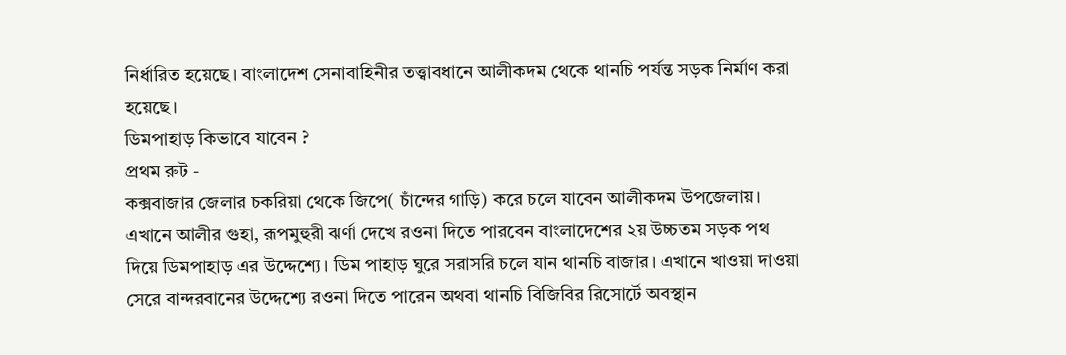নির্ধারিত হয়েছে। বাংলাদেশ সেনাবাহিনীর তত্ত্বাবধানে আলীকদম থেকে থানচি পর্যন্ত সড়ক নির্মাণ করা হয়েছে।
ডিমপাহাড় কিভাবে যাবেন ?
প্রথম রুট -
কক্সবাজার জেলার চকরিয়া থেকে জিপে( চাঁন্দের গাড়ি) করে চলে যাবেন আলীকদম উপজেলায়। এখানে আলীর গুহা, রূপমুহুরী ঝর্ণা দেখে রওনা দিতে পারবেন বাংলাদেশের ২য় উচ্চতম সড়ক পথ দিয়ে ডিমপাহাড় এর উদ্দেশ্যে। ডিম পাহাড় ঘুরে সরাসরি চলে যান থানচি বাজার। এখানে খাওয়া দাওয়া সেরে বান্দরবানের উদ্দেশ্যে রওনা দিতে পারেন অথবা থানচি বিজিবির রিসোর্টে অবস্থান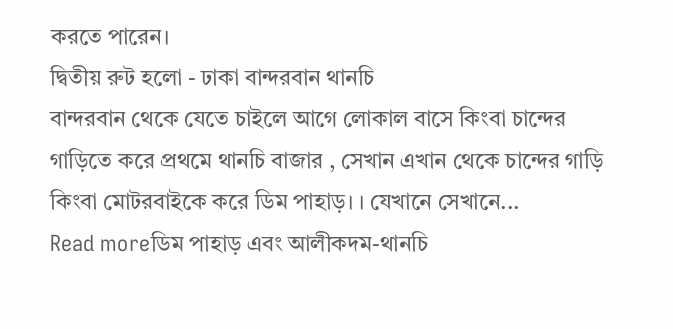করতে পারেন।
দ্বিতীয় রুট হলো - ঢাকা বান্দরবান থানচি
বান্দরবান থেকে যেতে চাইলে আগে লোকাল বাসে কিংবা চান্দের গাড়িতে করে প্রথমে থানচি বাজার , সেখান এখান থেকে চান্দের গাড়ি কিংবা মোটরবাইকে করে ডিম পাহাড়। । যেখানে সেখানে...
Read moreডিম পাহাড় এবং আলীকদম-থানচি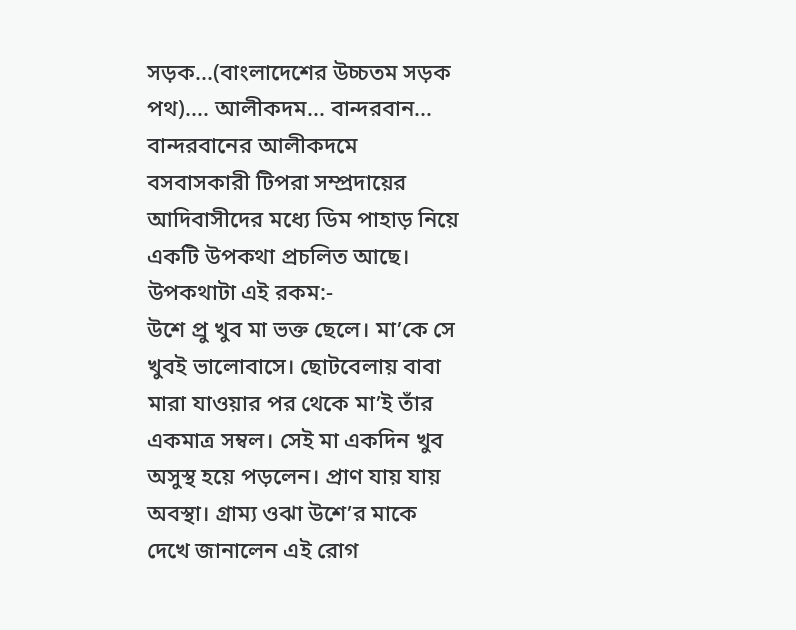সড়ক...(বাংলাদেশের উচ্চতম সড়ক পথ).... আলীকদম... বান্দরবান...
বান্দরবানের আলীকদমে বসবাসকারী টিপরা সম্প্রদায়ের আদিবাসীদের মধ্যে ডিম পাহাড় নিয়ে একটি উপকথা প্রচলিত আছে। উপকথাটা এই রকম:-
উশে প্রু খুব মা ভক্ত ছেলে। মা’কে সে খুবই ভালোবাসে। ছোটবেলায় বাবা মারা যাওয়ার পর থেকে মা’ই তাঁর একমাত্র সম্বল। সেই মা একদিন খুব অসুস্থ হয়ে পড়লেন। প্রাণ যায় যায় অবস্থা। গ্রাম্য ওঝা উশে’র মাকে দেখে জানালেন এই রোগ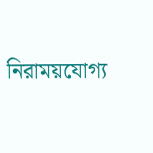নিরাময়যোগ্য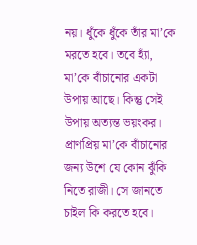নয়। ধুঁকে ধুঁকে তাঁর মা’কে মরতে হবে। তবে হ্যাঁ, মা’কে বাঁচানোর একটা উপায় আছে। কিন্তু সেই উপায় অত্যন্ত ভয়ংকর। প্রাণপ্রিয় মা’কে বাঁচানোর জন্য উশে যে কোন ঝুঁকি নিতে রাজী। সে জানতে চাইল কি করতে হবে।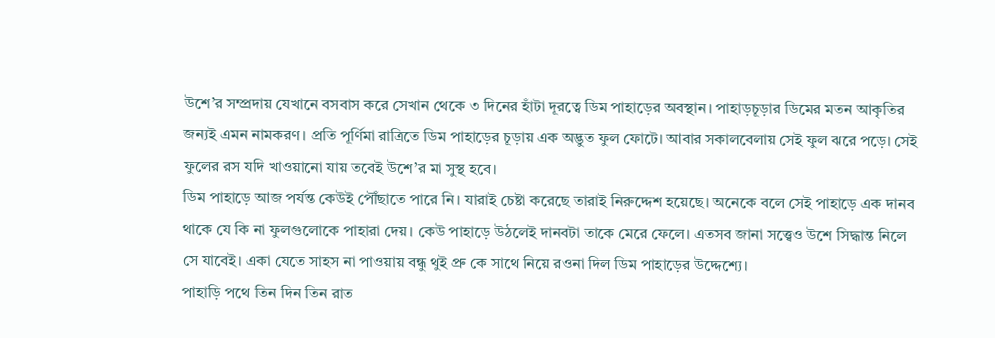উশে’র সম্প্রদায় যেখানে বসবাস করে সেখান থেকে ৩ দিনের হাঁটা দূরত্বে ডিম পাহাড়ের অবস্থান। পাহাড়চূড়ার ডিমের মতন আকৃতির জন্যই এমন নামকরণ। প্রতি পূর্ণিমা রাত্রিতে ডিম পাহাড়ের চূড়ায় এক অদ্ভুত ফুল ফোটে। আবার সকালবেলায় সেই ফুল ঝরে পড়ে। সেই ফুলের রস যদি খাওয়ানো যায় তবেই উশে’র মা সুস্থ হবে।
ডিম পাহাড়ে আজ পর্যন্ত কেউই পৌঁছাতে পারে নি। যারাই চেষ্টা করেছে তারাই নিরুদ্দেশ হয়েছে। অনেকে বলে সেই পাহাড়ে এক দানব থাকে যে কি না ফুলগুলোকে পাহারা দেয়। কেউ পাহাড়ে উঠলেই দানবটা তাকে মেরে ফেলে। এতসব জানা সত্ত্বেও উশে সিদ্ধান্ত নিলে সে যাবেই। একা যেতে সাহস না পাওয়ায় বন্ধু থুই প্রু কে সাথে নিয়ে রওনা দিল ডিম পাহাড়ের উদ্দেশ্যে।
পাহাড়ি পথে তিন দিন তিন রাত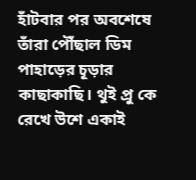হাঁটবার পর অবশেষে তাঁরা পৌঁছাল ডিম পাহাড়ের চূড়ার কাছাকাছি। থুই প্রু কে রেখে উশে একাই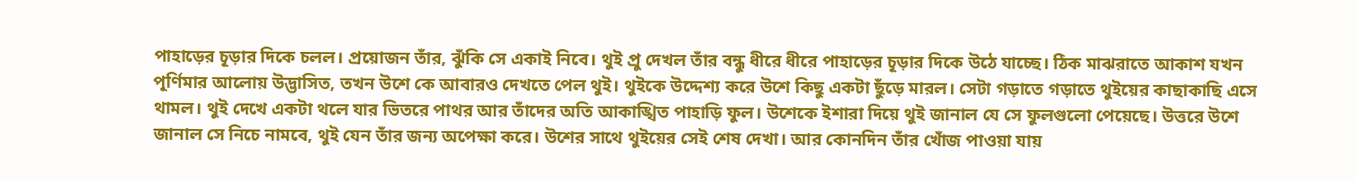পাহাড়ের চূড়ার দিকে চলল। প্রয়োজন তাঁর, ঝুঁকি সে একাই নিবে। থুই প্রু দেখল তাঁর বন্ধু ধীরে ধীরে পাহাড়ের চূড়ার দিকে উঠে যাচ্ছে। ঠিক মাঝরাতে আকাশ যখন পূর্ণিমার আলোয় উদ্ভাসিত, তখন উশে কে আবারও দেখতে পেল থুই। থুইকে উদ্দেশ্য করে উশে কিছু একটা ছুঁড়ে মারল। সেটা গড়াতে গড়াতে থুইয়ের কাছাকাছি এসে থামল। থুই দেখে একটা থলে যার ভিতরে পাথর আর তাঁদের অতি আকাঙ্খিত পাহাড়ি ফুল। উশেকে ইশারা দিয়ে থুই জানাল যে সে ফুলগুলো পেয়েছে। উত্তরে উশে জানাল সে নিচে নামবে, থুই যেন তাঁর জন্য অপেক্ষা করে। উশের সাথে থুইয়ের সেই শেষ দেখা। আর কোনদিন তাঁর খোঁজ পাওয়া যায়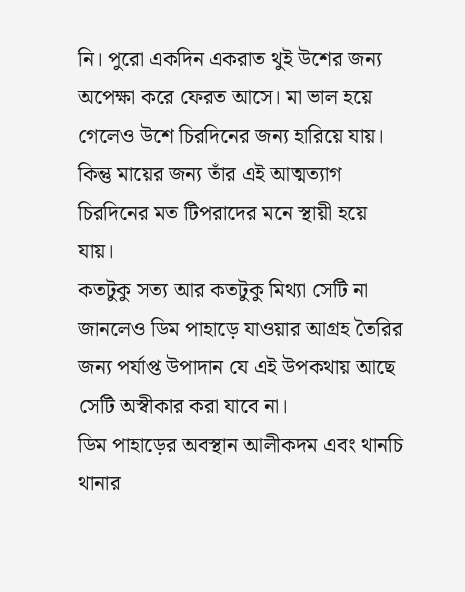নি। পুরো একদিন একরাত থুই উশের জন্য অপেক্ষা করে ফেরত আসে। মা ভাল হয়ে গেলেও উশে চিরদিনের জন্য হারিয়ে যায়। কিন্তু মায়ের জন্য তাঁর এই আত্মত্যাগ চিরদিনের মত টিপরাদের মনে স্থায়ী হয়ে যায়।
কতটুকু সত্য আর কতটুকু মিথ্যা সেটি না জানলেও ডিম পাহাড়ে যাওয়ার আগ্রহ তৈরির জন্য পর্যাপ্ত উপাদান যে এই উপকথায় আছে সেটি অস্বীকার করা যাবে না।
ডিম পাহাড়ের অবস্থান আলীকদম এবং থানচি থানার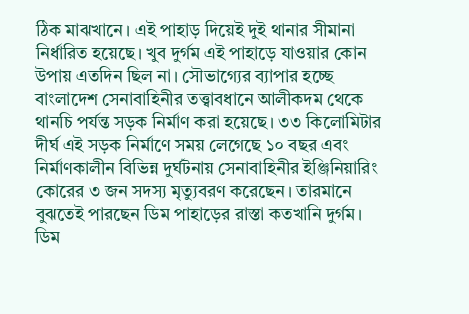ঠিক মাঝখানে। এই পাহাড় দিয়েই দুই থানার সীমানা নির্ধারিত হয়েছে। খুব দুর্গম এই পাহাড়ে যাওয়ার কোন উপায় এতদিন ছিল না। সৌভাগ্যের ব্যাপার হচ্ছে বাংলাদেশ সেনাবাহিনীর তত্ত্বাবধানে আলীকদম থেকে থানচি পর্যন্ত সড়ক নির্মাণ করা হয়েছে। ৩৩ কিলোমিটার দীর্ঘ এই সড়ক নির্মাণে সময় লেগেছে ১০ বছর এবং নির্মাণকালীন বিভিন্ন দুর্ঘটনায় সেনাবাহিনীর ইঞ্জিনিয়ারিং কোরের ৩ জন সদস্য মৃত্যুবরণ করেছেন। তারমানে বুঝতেই পারছেন ডিম পাহাড়ের রাস্তা কতখানি দুর্গম।
ডিম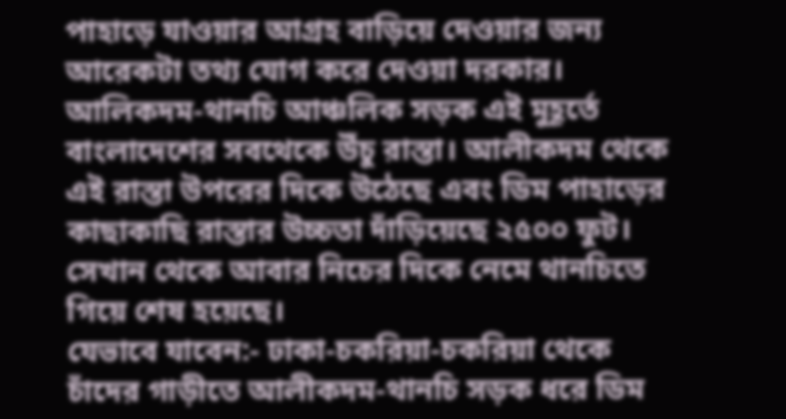পাহাড়ে যাওয়ার আগ্রহ বাড়িয়ে দেওয়ার জন্য আরেকটা তথ্য যোগ করে দেওয়া দরকার। আলিকদম-থানচি আঞ্চলিক সড়ক এই মুহূর্তে বাংলাদেশের সবথেকে উঁচু রাস্তা। আলীকদম থেকে এই রাস্তা উপরের দিকে উঠেছে এবং ডিম পাহাড়ের কাছাকাছি রাস্তার উচ্চতা দাঁড়িয়েছে ২৫০০ ফুট। সেখান থেকে আবার নিচের দিকে নেমে থানচিতে গিয়ে শেষ হয়েছে।
যেভাবে যাবেন:- ঢাকা-চকরিয়া-চকরিয়া থেকে চাঁদের গাড়ীতে আলীকদম-থানচি সড়ক ধরে ডিম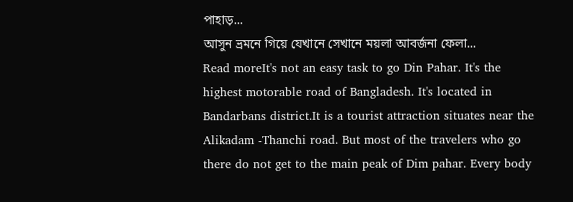পাহাড়...
আসুন ভ্রমনে গিয়ে যেখানে সেখানে ময়লা আবর্জনা ফেলা...
Read moreIt's not an easy task to go Din Pahar. It's the highest motorable road of Bangladesh. It's located in Bandarbans district.It is a tourist attraction situates near the Alikadam -Thanchi road. But most of the travelers who go there do not get to the main peak of Dim pahar. Every body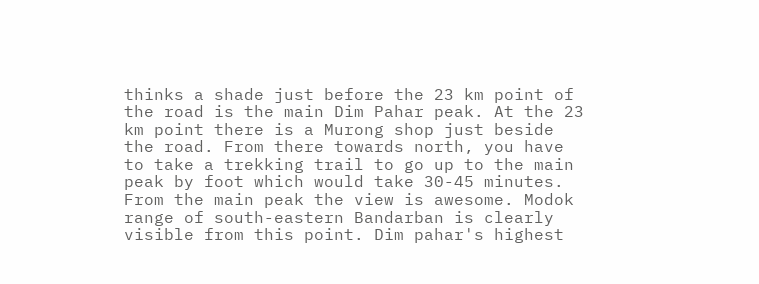thinks a shade just before the 23 km point of the road is the main Dim Pahar peak. At the 23 km point there is a Murong shop just beside the road. From there towards north, you have to take a trekking trail to go up to the main peak by foot which would take 30-45 minutes. From the main peak the view is awesome. Modok range of south-eastern Bandarban is clearly visible from this point. Dim pahar's highest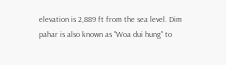elevation is 2,889 ft from the sea level. Dim pahar is also known as ''Woa dui hung'' to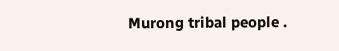Murong tribal people .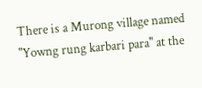There is a Murong village named ''Yowng rung karbari para'' at the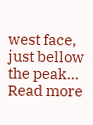west face, just bellow the peak...
Read more